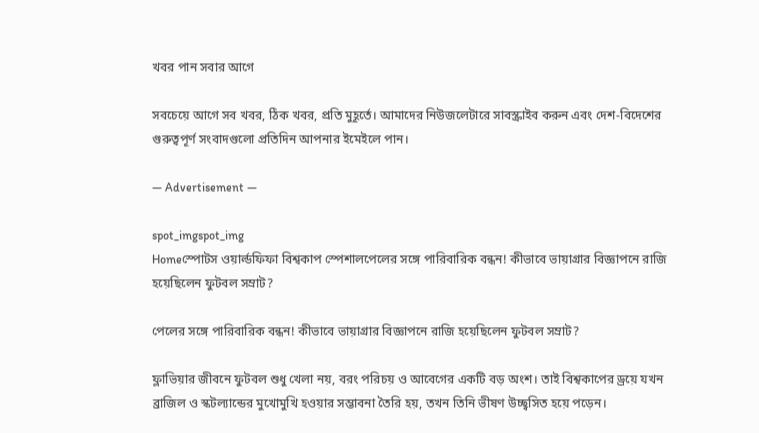খবর পান সবার আগে

সবচেয়ে আগে সব খবর, ঠিক খবর, প্রতি মুহূর্তে। আমাদের নিউজলেটারে সাবস্ক্রাইব করুন এবং দেশ-বিদেশের গুরুত্বপূর্ণ সংবাদগুলো প্রতিদিন আপনার ইমেইলে পান।

― Advertisement ―

spot_imgspot_img
Homeস্পোটস ওয়ার্ল্ডফিফা বিশ্বকাপ স্পেশালপেলের সঙ্গে পারিবারিক বন্ধন! কীভাবে ভায়াগ্রার বিজ্ঞাপনে রাজি হয়েছিলেন ফুটবল সম্রাট?

পেলের সঙ্গে পারিবারিক বন্ধন! কীভাবে ভায়াগ্রার বিজ্ঞাপনে রাজি হয়েছিলেন ফুটবল সম্রাট?

ফ্লাভিয়ার জীবনে ফুটবল শুধু খেলা নয়, বরং পরিচয় ও আবেগের একটি বড় অংশ। তাই বিশ্বকাপের ড্রয়ে যখন ব্রাজিল ও স্কটল্যান্ডের মুখোমুখি হওয়ার সম্ভাবনা তৈরি হয়, তখন তিনি ভীষণ উচ্ছ্বসিত হয়ে পড়েন।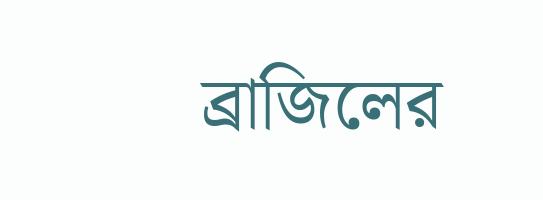ব্রাজিলের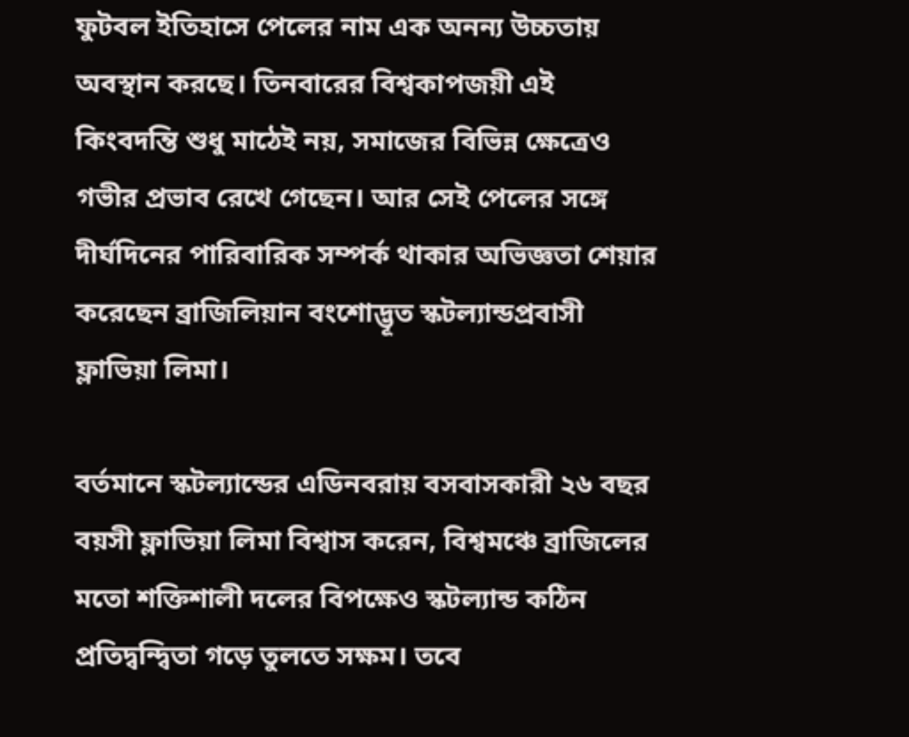ফুটবল ইতিহাসে পেলের নাম এক অনন্য উচ্চতায় অবস্থান করছে। তিনবারের বিশ্বকাপজয়ী এই কিংবদন্তি শুধু মাঠেই নয়, সমাজের বিভিন্ন ক্ষেত্রেও গভীর প্রভাব রেখে গেছেন। আর সেই পেলের সঙ্গে দীর্ঘদিনের পারিবারিক সম্পর্ক থাকার অভিজ্ঞতা শেয়ার করেছেন ব্রাজিলিয়ান বংশোদ্ভূত স্কটল্যান্ডপ্রবাসী ফ্লাভিয়া লিমা।

বর্তমানে স্কটল্যান্ডের এডিনবরায় বসবাসকারী ২৬ বছর বয়সী ফ্লাভিয়া লিমা বিশ্বাস করেন, বিশ্বমঞ্চে ব্রাজিলের মতো শক্তিশালী দলের বিপক্ষেও স্কটল্যান্ড কঠিন প্রতিদ্বন্দ্বিতা গড়ে তুলতে সক্ষম। তবে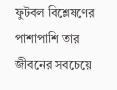ফুটবল বিশ্লেষণের পাশাপাশি তার জীবনের সবচেয়ে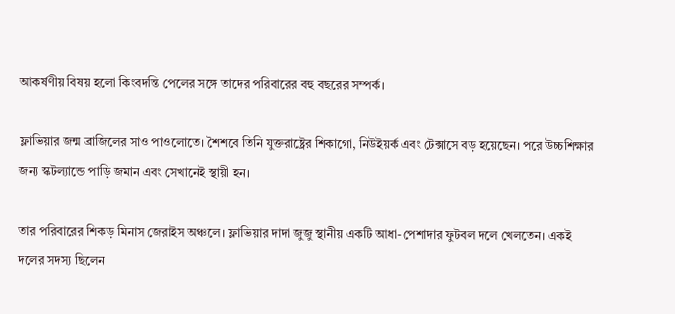আকর্ষণীয় বিষয় হলো কিংবদন্তি পেলের সঙ্গে তাদের পরিবারের বহু বছরের সম্পর্ক।

ফ্লাভিয়ার জন্ম ব্রাজিলের সাও পাওলোতে। শৈশবে তিনি যুক্তরাষ্ট্রের শিকাগো, নিউইয়র্ক এবং টেক্সাসে বড় হয়েছেন। পরে উচ্চশিক্ষার জন্য স্কটল্যান্ডে পাড়ি জমান এবং সেখানেই স্থায়ী হন।

তার পরিবারের শিকড় মিনাস জেরাইস অঞ্চলে। ফ্লাভিয়ার দাদা জুজু স্থানীয় একটি আধা-পেশাদার ফুটবল দলে খেলতেন। একই দলের সদস্য ছিলেন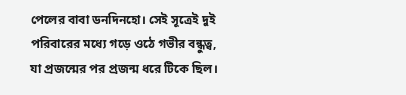পেলের বাবা ডনদিনহো। সেই সূত্রেই দুই পরিবারের মধ্যে গড়ে ওঠে গভীর বন্ধুত্ব, যা প্রজন্মের পর প্রজন্ম ধরে টিকে ছিল।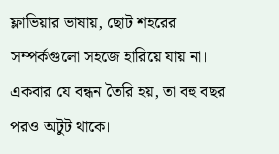ফ্লাভিয়ার ভাষায়, ছোট শহরের সম্পর্কগুলো সহজে হারিয়ে যায় না। একবার যে বন্ধন তৈরি হয়, তা বহু বছর পরও অটুট থাকে।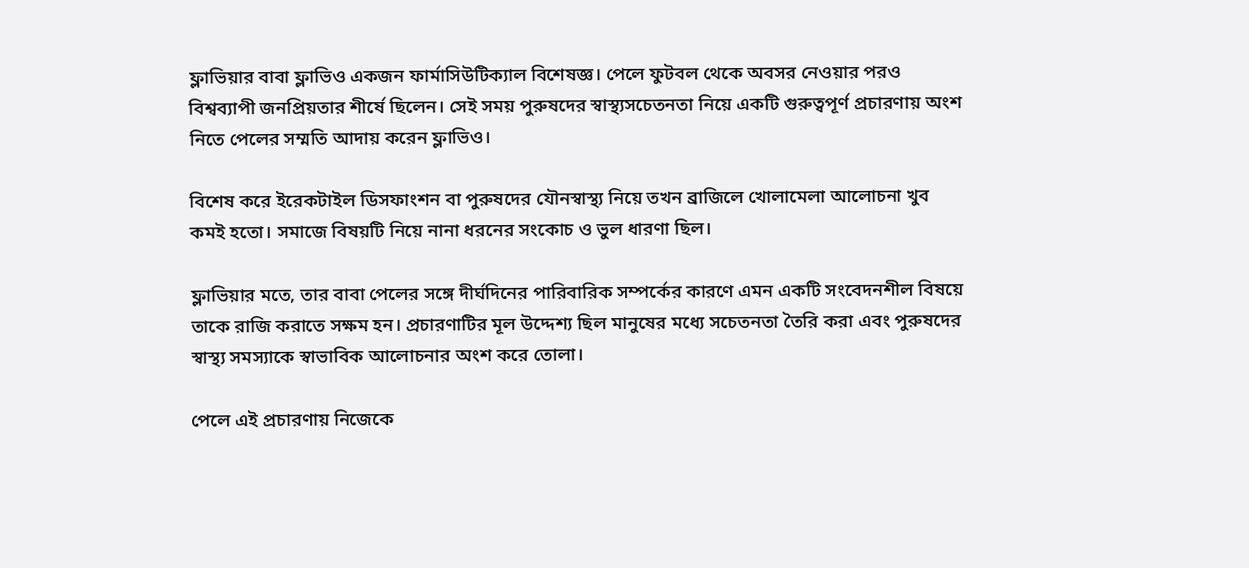ফ্লাভিয়ার বাবা ফ্লাভিও একজন ফার্মাসিউটিক্যাল বিশেষজ্ঞ। পেলে ফুটবল থেকে অবসর নেওয়ার পরও বিশ্বব্যাপী জনপ্রিয়তার শীর্ষে ছিলেন। সেই সময় পুরুষদের স্বাস্থ্যসচেতনতা নিয়ে একটি গুরুত্বপূর্ণ প্রচারণায় অংশ নিতে পেলের সম্মতি আদায় করেন ফ্লাভিও।

বিশেষ করে ইরেকটাইল ডিসফাংশন বা পুরুষদের যৌনস্বাস্থ্য নিয়ে তখন ব্রাজিলে খোলামেলা আলোচনা খুব কমই হতো। সমাজে বিষয়টি নিয়ে নানা ধরনের সংকোচ ও ভুল ধারণা ছিল।

ফ্লাভিয়ার মতে, তার বাবা পেলের সঙ্গে দীর্ঘদিনের পারিবারিক সম্পর্কের কারণে এমন একটি সংবেদনশীল বিষয়ে তাকে রাজি করাতে সক্ষম হন। প্রচারণাটির মূল উদ্দেশ্য ছিল মানুষের মধ্যে সচেতনতা তৈরি করা এবং পুরুষদের স্বাস্থ্য সমস্যাকে স্বাভাবিক আলোচনার অংশ করে তোলা।

পেলে এই প্রচারণায় নিজেকে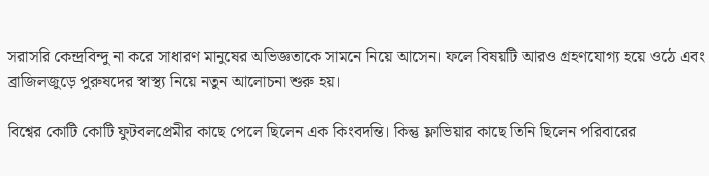সরাসরি কেন্দ্রবিন্দু না করে সাধারণ মানুষের অভিজ্ঞতাকে সামনে নিয়ে আসেন। ফলে বিষয়টি আরও গ্রহণযোগ্য হয়ে ওঠে এবং ব্রাজিলজুড়ে পুরুষদের স্বাস্থ্য নিয়ে নতুন আলোচনা শুরু হয়।

বিশ্বের কোটি কোটি ফুটবলপ্রেমীর কাছে পেলে ছিলেন এক কিংবদন্তি। কিন্তু ফ্লাভিয়ার কাছে তিনি ছিলেন পরিবারের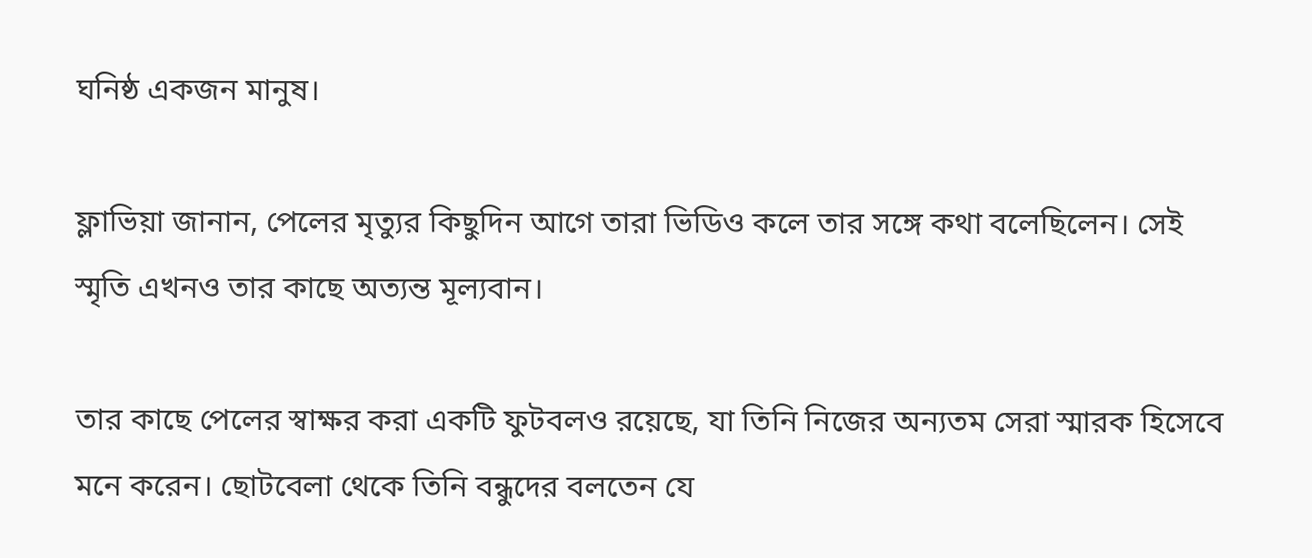ঘনিষ্ঠ একজন মানুষ।

ফ্লাভিয়া জানান, পেলের মৃত্যুর কিছুদিন আগে তারা ভিডিও কলে তার সঙ্গে কথা বলেছিলেন। সেই স্মৃতি এখনও তার কাছে অত্যন্ত মূল্যবান।

তার কাছে পেলের স্বাক্ষর করা একটি ফুটবলও রয়েছে, যা তিনি নিজের অন্যতম সেরা স্মারক হিসেবে মনে করেন। ছোটবেলা থেকে তিনি বন্ধুদের বলতেন যে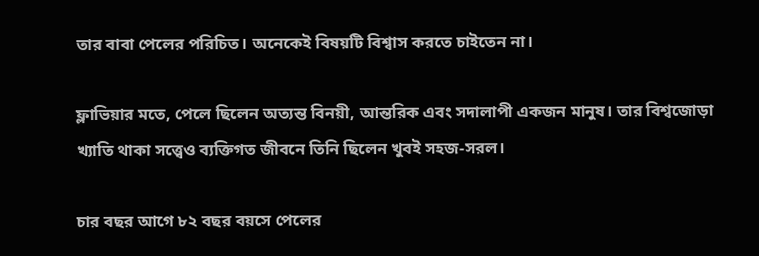তার বাবা পেলের পরিচিত। অনেকেই বিষয়টি বিশ্বাস করতে চাইতেন না।

ফ্লাভিয়ার মতে, পেলে ছিলেন অত্যন্ত বিনয়ী, আন্তরিক এবং সদালাপী একজন মানুষ। তার বিশ্বজোড়া খ্যাতি থাকা সত্ত্বেও ব্যক্তিগত জীবনে তিনি ছিলেন খুবই সহজ-সরল।

চার বছর আগে ৮২ বছর বয়সে পেলের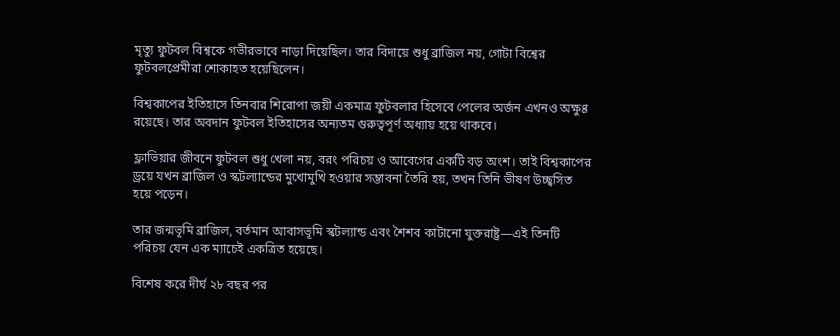মৃত্যু ফুটবল বিশ্বকে গভীরভাবে নাড়া দিয়েছিল। তার বিদায়ে শুধু ব্রাজিল নয়, গোটা বিশ্বের ফুটবলপ্রেমীরা শোকাহত হয়েছিলেন।

বিশ্বকাপের ইতিহাসে তিনবার শিরোপা জয়ী একমাত্র ফুটবলার হিসেবে পেলের অর্জন এখনও অক্ষুণ্ণ রয়েছে। তার অবদান ফুটবল ইতিহাসের অন্যতম গুরুত্বপূর্ণ অধ্যায় হয়ে থাকবে।

ফ্লাভিয়ার জীবনে ফুটবল শুধু খেলা নয়, বরং পরিচয় ও আবেগের একটি বড় অংশ। তাই বিশ্বকাপের ড্রয়ে যখন ব্রাজিল ও স্কটল্যান্ডের মুখোমুখি হওয়ার সম্ভাবনা তৈরি হয়, তখন তিনি ভীষণ উচ্ছ্বসিত হয়ে পড়েন।

তার জন্মভূমি ব্রাজিল, বর্তমান আবাসভূমি স্কটল্যান্ড এবং শৈশব কাটানো যুক্তরাষ্ট্র—এই তিনটি পরিচয় যেন এক ম্যাচেই একত্রিত হয়েছে।

বিশেষ করে দীর্ঘ ২৮ বছর পর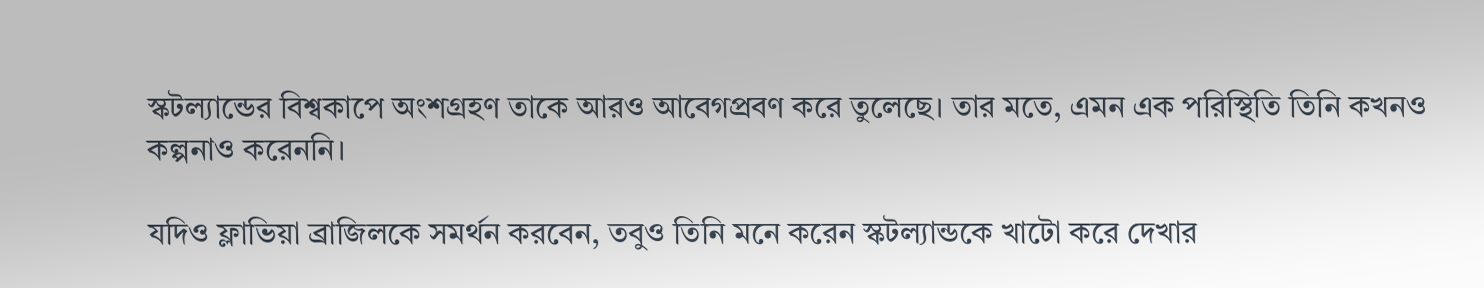স্কটল্যান্ডের বিশ্বকাপে অংশগ্রহণ তাকে আরও আবেগপ্রবণ করে তুলেছে। তার মতে, এমন এক পরিস্থিতি তিনি কখনও কল্পনাও করেননি।

যদিও ফ্লাভিয়া ব্রাজিলকে সমর্থন করবেন, তবুও তিনি মনে করেন স্কটল্যান্ডকে খাটো করে দেখার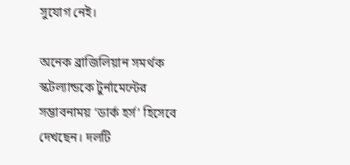সুযোগ নেই।

অনেক ব্রাজিলিয়ান সমর্থক স্কটল্যান্ডকে টুর্নামেন্টের সম্ভাবনাময় ‘ডার্ক হর্স’ হিসেবে দেখছেন। দলটি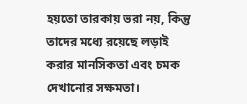হয়তো তারকায় ভরা নয়, কিন্তু তাদের মধ্যে রয়েছে লড়াই করার মানসিকতা এবং চমক দেখানোর সক্ষমতা।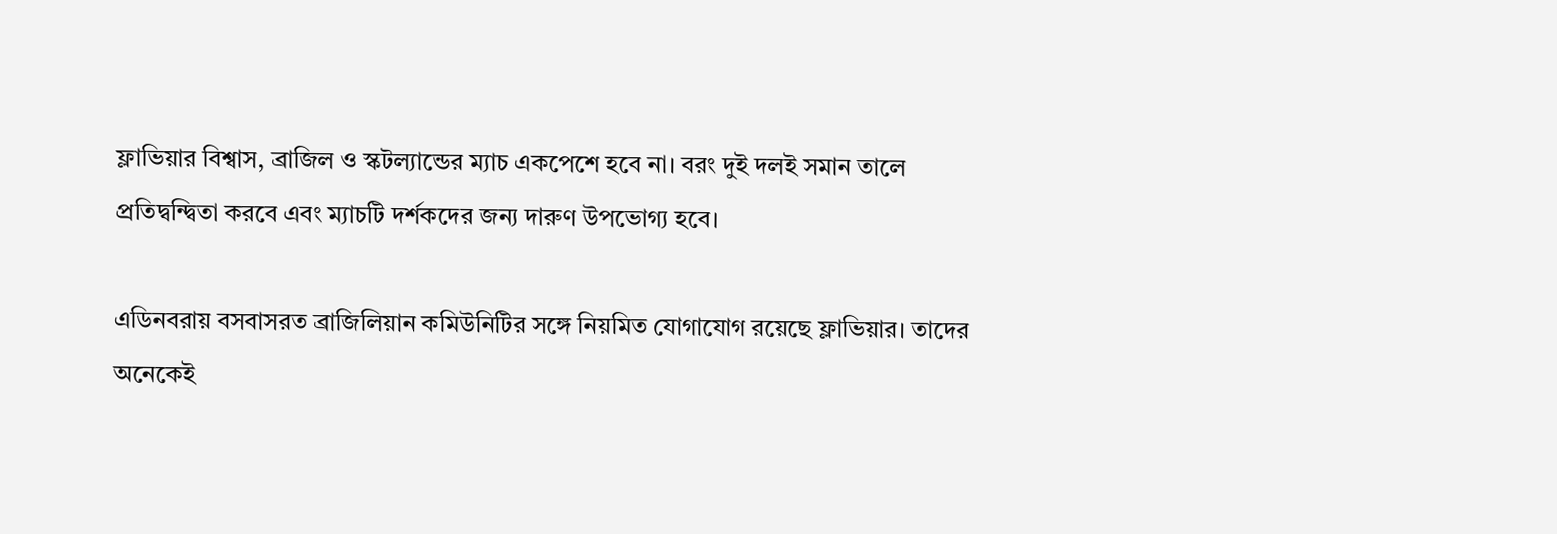ফ্লাভিয়ার বিশ্বাস, ব্রাজিল ও স্কটল্যান্ডের ম্যাচ একপেশে হবে না। বরং দুই দলই সমান তালে প্রতিদ্বন্দ্বিতা করবে এবং ম্যাচটি দর্শকদের জন্য দারুণ উপভোগ্য হবে।

এডিনবরায় বসবাসরত ব্রাজিলিয়ান কমিউনিটির সঙ্গে নিয়মিত যোগাযোগ রয়েছে ফ্লাভিয়ার। তাদের অনেকেই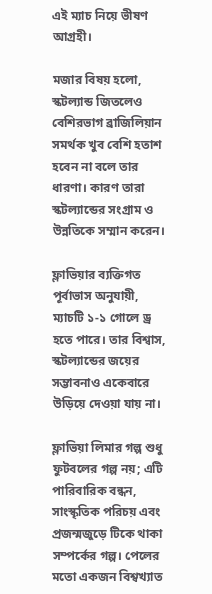এই ম্যাচ নিয়ে ভীষণ আগ্রহী।

মজার বিষয় হলো, স্কটল্যান্ড জিতলেও বেশিরভাগ ব্রাজিলিয়ান সমর্থক খুব বেশি হতাশ হবেন না বলে তার ধারণা। কারণ তারা স্কটল্যান্ডের সংগ্রাম ও উন্নতিকে সম্মান করেন।

ফ্লাভিয়ার ব্যক্তিগত পূর্বাভাস অনুযায়ী, ম্যাচটি ১-১ গোলে ড্র হতে পারে। তার বিশ্বাস, স্কটল্যান্ডের জয়ের সম্ভাবনাও একেবারে উড়িয়ে দেওয়া যায় না।

ফ্লাভিয়া লিমার গল্প শুধু ফুটবলের গল্প নয়; এটি পারিবারিক বন্ধন, সাংস্কৃতিক পরিচয় এবং প্রজন্মজুড়ে টিকে থাকা সম্পর্কের গল্প। পেলের মতো একজন বিশ্বখ্যাত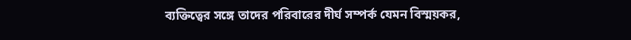ব্যক্তিত্বের সঙ্গে তাদের পরিবারের দীর্ঘ সম্পর্ক যেমন বিস্ময়কর,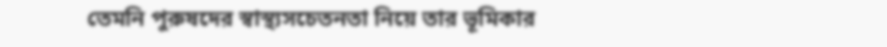তেমনি পুরুষদের স্বাস্থ্যসচেতনতা নিয়ে তার ভূমিকার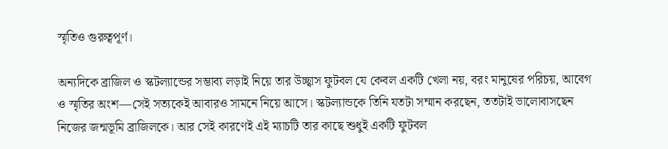স্মৃতিও গুরুত্বপূর্ণ।

অন্যদিকে ব্রাজিল ও স্কটল্যান্ডের সম্ভাব্য লড়াই নিয়ে তার উচ্ছ্বাস ফুটবল যে কেবল একটি খেলা নয়, বরং মানুষের পরিচয়, আবেগ ও স্মৃতির অংশ—সেই সত্যকেই আবারও সামনে নিয়ে আসে। স্কটল্যান্ডকে তিনি যতটা সম্মান করছেন, ততটাই ভালোবাসছেন নিজের জন্মভূমি ব্রাজিলকে। আর সেই কারণেই এই ম্যাচটি তার কাছে শুধুই একটি ফুটবল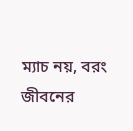ম্যাচ নয়, বরং জীবনের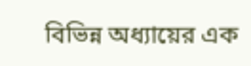বিভিন্ন অধ্যায়ের এক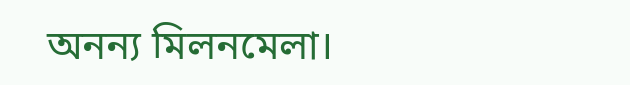অনন্য মিলনমেলা।